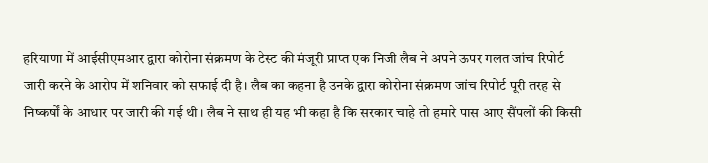हरियाणा में आईसीएमआर द्वारा कोरोना संक्रमण के टेस्ट की मंजूरी प्राप्त एक निजी लैब ने अपने ऊपर गलत जांच रिपोर्ट जारी करने के आरोप में शनिवार को सफाई दी है। लैब का कहना है उनके द्वारा कोरोना संक्रमण जांच रिपोर्ट पूरी तरह से निष्कर्षों के आधार पर जारी की गई थी। लैब ने साथ ही यह भी कहा है कि सरकार चाहे तो हमारे पास आए सैंपलों की किसी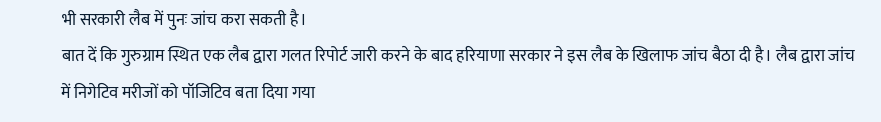भी सरकारी लैब में पुनः जांच करा सकती है।
बात दें कि गुरुग्राम स्थित एक लैब द्वारा गलत रिपोर्ट जारी करने के बाद हरियाणा सरकार ने इस लैब के खिलाफ जांच बैठा दी है। लैब द्वारा जांच में निगेटिव मरीजों को पॉजिटिव बता दिया गया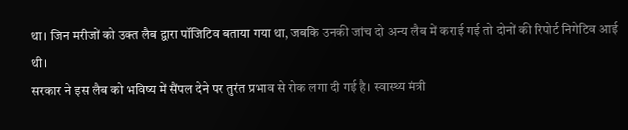था। जिन मरीजों को उक्त लैब द्वारा पॉजिटिव बताया गया था, जबकि उनकी जांच दो अन्य लैब में कराई गई तो दोनों की रिपोर्ट निगेटिव आई थी।
सरकार ने इस लैब को भविष्य में सैंपल देने पर तुरंत प्रभाव से रोक लगा दी गई है। स्वास्थ्य मंत्री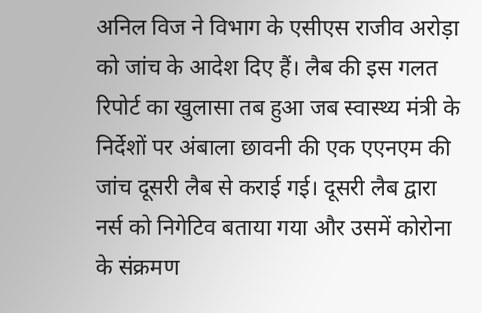अनिल विज ने विभाग के एसीएस राजीव अरोड़ा को जांच के आदेश दिए हैं। लैब की इस गलत रिपोर्ट का खुलासा तब हुआ जब स्वास्थ्य मंत्री के निर्देशों पर अंबाला छावनी की एक एएनएम की जांच दूसरी लैब से कराई गई। दूसरी लैब द्वारा नर्स को निगेटिव बताया गया और उसमें कोरोना के संक्रमण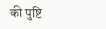की पुष्टि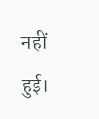नहीं हुई।